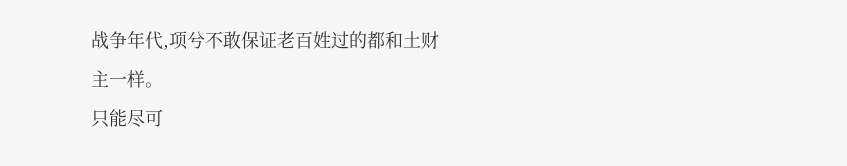战争年代,项兮不敢保证老百姓过的都和土财主一样。
只能尽可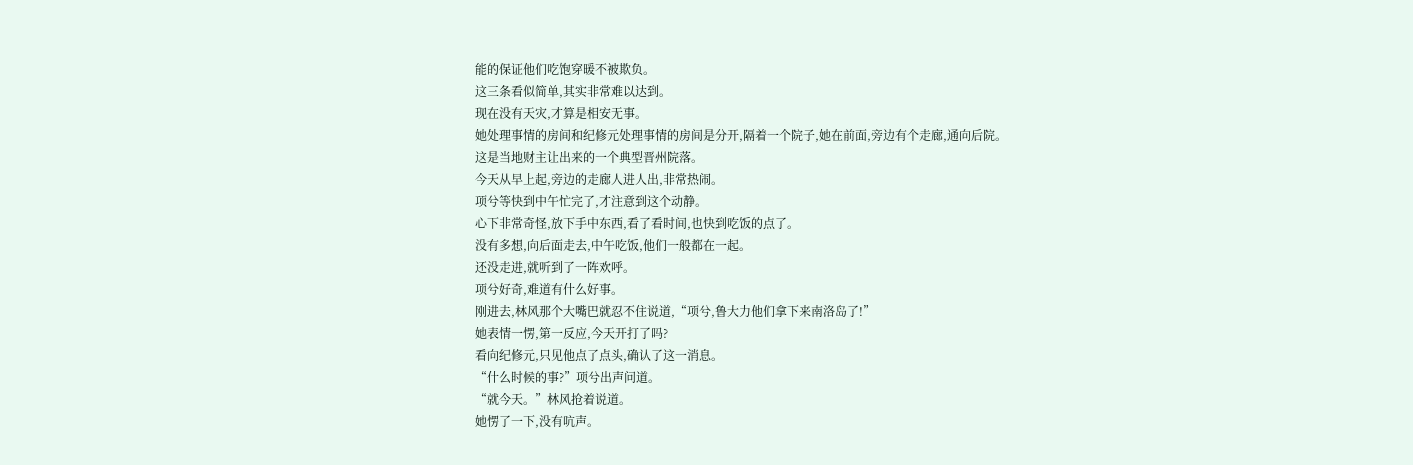能的保证他们吃饱穿暖不被欺负。
这三条看似简单,其实非常难以达到。
现在没有天灾,才算是相安无事。
她处理事情的房间和纪修元处理事情的房间是分开,隔着一个院子,她在前面,旁边有个走廊,通向后院。
这是当地财主让出来的一个典型晋州院落。
今天从早上起,旁边的走廊人进人出,非常热闹。
项兮等快到中午忙完了,才注意到这个动静。
心下非常奇怪,放下手中东西,看了看时间,也快到吃饭的点了。
没有多想,向后面走去,中午吃饭,他们一般都在一起。
还没走进,就听到了一阵欢呼。
项兮好奇,难道有什么好事。
刚进去,林风那个大嘴巴就忍不住说道,“项兮,鲁大力他们拿下来南洛岛了!”
她表情一愣,第一反应,今天开打了吗?
看向纪修元,只见他点了点头,确认了这一消息。
“什么时候的事?”项兮出声问道。
“就今天。”林风抢着说道。
她愣了一下,没有吭声。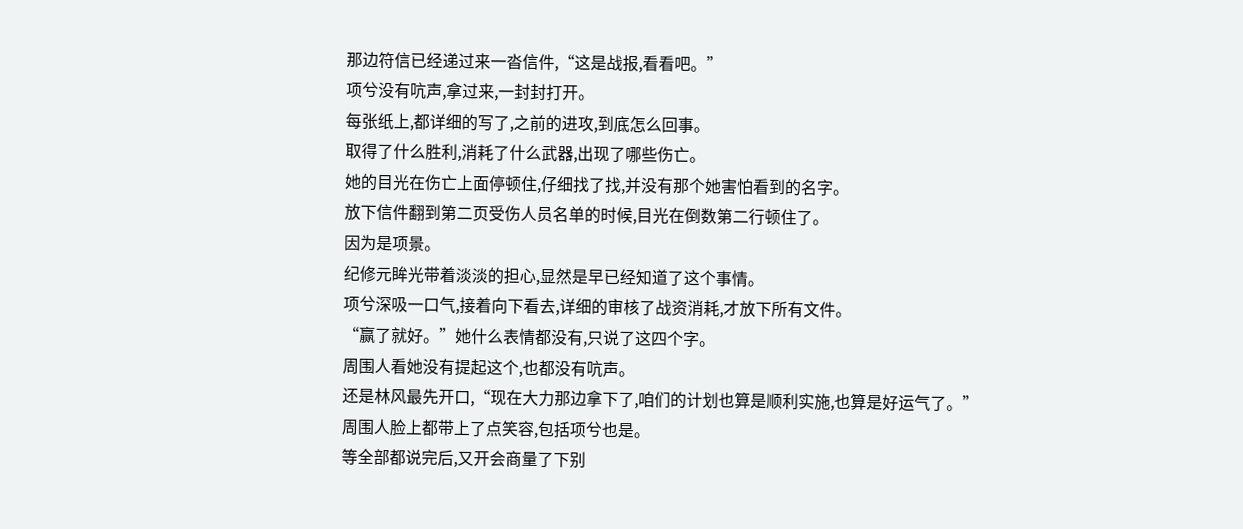那边符信已经递过来一沓信件,“这是战报,看看吧。”
项兮没有吭声,拿过来,一封封打开。
每张纸上,都详细的写了,之前的进攻,到底怎么回事。
取得了什么胜利,消耗了什么武器,出现了哪些伤亡。
她的目光在伤亡上面停顿住,仔细找了找,并没有那个她害怕看到的名字。
放下信件翻到第二页受伤人员名单的时候,目光在倒数第二行顿住了。
因为是项景。
纪修元眸光带着淡淡的担心,显然是早已经知道了这个事情。
项兮深吸一口气,接着向下看去,详细的审核了战资消耗,才放下所有文件。
“赢了就好。”她什么表情都没有,只说了这四个字。
周围人看她没有提起这个,也都没有吭声。
还是林风最先开口,“现在大力那边拿下了,咱们的计划也算是顺利实施,也算是好运气了。”
周围人脸上都带上了点笑容,包括项兮也是。
等全部都说完后,又开会商量了下别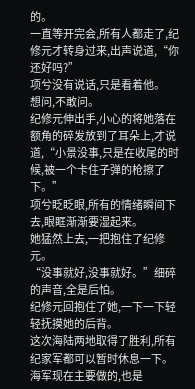的。
一直等开完会,所有人都走了,纪修元才转身过来,出声说道,“你还好吗?”
项兮没有说话,只是看着他。
想问,不敢问。
纪修元伸出手,小心的将她落在额角的碎发放到了耳朵上,才说道,“小景没事,只是在收尾的时候,被一个卡住子弹的枪擦了下。”
项兮眨眨眼,所有的情绪瞬间下去,眼眶渐渐要湿起来。
她猛然上去,一把抱住了纪修元。
“没事就好,没事就好。”细碎的声音,全是后怕。
纪修元回抱住了她,一下一下轻轻抚摸她的后背。
这次海陆两地取得了胜利,所有纪家军都可以暂时休息一下。
海军现在主要做的,也是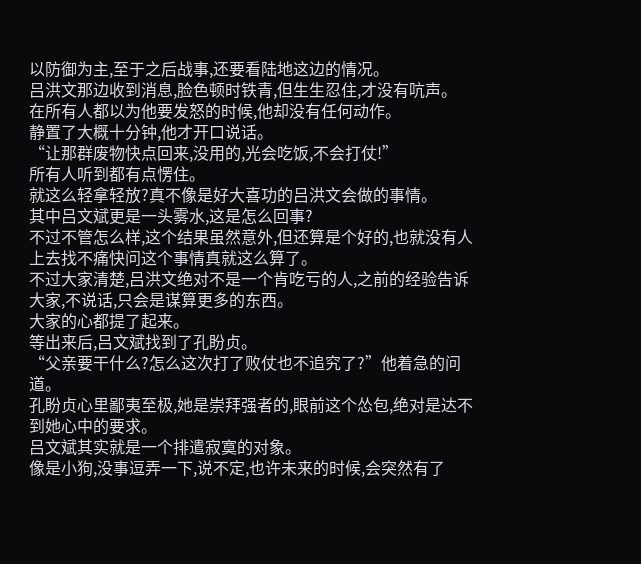以防御为主,至于之后战事,还要看陆地这边的情况。
吕洪文那边收到消息,脸色顿时铁青,但生生忍住,才没有吭声。
在所有人都以为他要发怒的时候,他却没有任何动作。
静置了大概十分钟,他才开口说话。
“让那群废物快点回来,没用的,光会吃饭,不会打仗!”
所有人听到都有点愣住。
就这么轻拿轻放?真不像是好大喜功的吕洪文会做的事情。
其中吕文斌更是一头雾水,这是怎么回事?
不过不管怎么样,这个结果虽然意外,但还算是个好的,也就没有人上去找不痛快问这个事情真就这么算了。
不过大家清楚,吕洪文绝对不是一个肯吃亏的人,之前的经验告诉大家,不说话,只会是谋算更多的东西。
大家的心都提了起来。
等出来后,吕文斌找到了孔盼贞。
“父亲要干什么?怎么这次打了败仗也不追究了?”他着急的问道。
孔盼贞心里鄙夷至极,她是崇拜强者的,眼前这个怂包,绝对是达不到她心中的要求。
吕文斌其实就是一个排遣寂寞的对象。
像是小狗,没事逗弄一下,说不定,也许未来的时候,会突然有了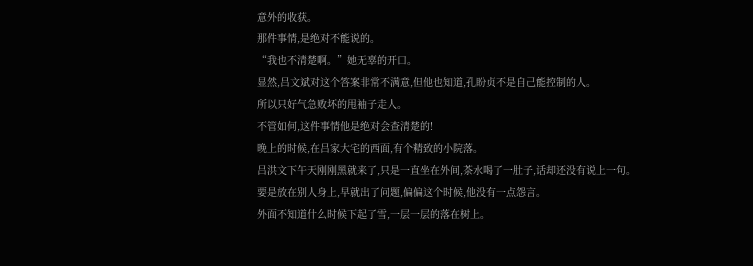意外的收获。
那件事情,是绝对不能说的。
“我也不清楚啊。”她无辜的开口。
显然,吕文斌对这个答案非常不满意,但他也知道,孔盼贞不是自己能控制的人。
所以只好气急败坏的甩袖子走人。
不管如何,这件事情他是绝对会查清楚的!
晚上的时候,在吕家大宅的西面,有个精致的小院落。
吕洪文下午天刚刚黑就来了,只是一直坐在外间,茶水喝了一肚子,话却还没有说上一句。
要是放在别人身上,早就出了问题,偏偏这个时候,他没有一点怨言。
外面不知道什么时候下起了雪,一层一层的落在树上。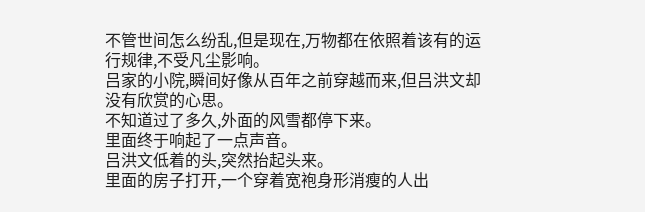不管世间怎么纷乱,但是现在,万物都在依照着该有的运行规律,不受凡尘影响。
吕家的小院,瞬间好像从百年之前穿越而来,但吕洪文却没有欣赏的心思。
不知道过了多久,外面的风雪都停下来。
里面终于响起了一点声音。
吕洪文低着的头,突然抬起头来。
里面的房子打开,一个穿着宽袍身形消瘦的人出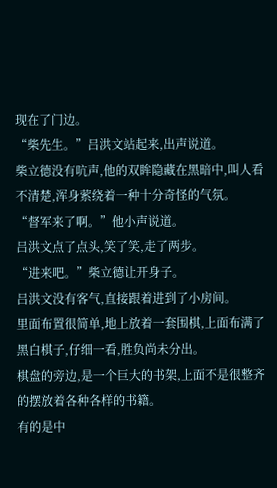现在了门边。
“柴先生。”吕洪文站起来,出声说道。
柴立德没有吭声,他的双眸隐藏在黑暗中,叫人看不清楚,浑身萦绕着一种十分奇怪的气氛。
“督军来了啊。”他小声说道。
吕洪文点了点头,笑了笑,走了两步。
“进来吧。”柴立德让开身子。
吕洪文没有客气,直接跟着进到了小房间。
里面布置很简单,地上放着一套围棋,上面布满了黑白棋子,仔细一看,胜负尚未分出。
棋盘的旁边,是一个巨大的书架,上面不是很整齐的摆放着各种各样的书籍。
有的是中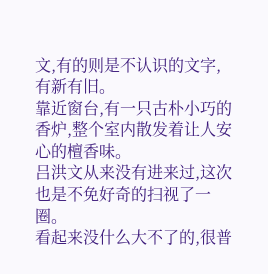文,有的则是不认识的文字,有新有旧。
靠近窗台,有一只古朴小巧的香炉,整个室内散发着让人安心的檀香味。
吕洪文从来没有进来过,这次也是不免好奇的扫视了一圈。
看起来没什么大不了的,很普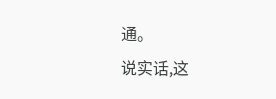通。
说实话,这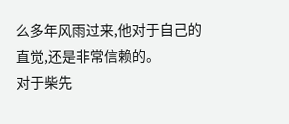么多年风雨过来,他对于自己的直觉,还是非常信赖的。
对于柴先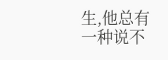生,他总有一种说不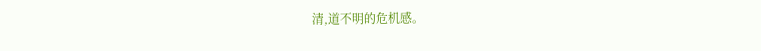清,道不明的危机感。